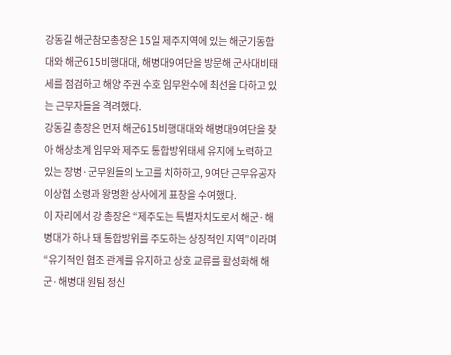강동길 해군참모총장은 15일 제주지역에 있는 해군기동함대와 해군615비행대대, 해병대9여단을 방문해 군사대비태세를 점검하고 해양 주권 수호 임무완수에 최선을 다하고 있는 근무자들을 격려했다.
강동길 총장은 먼저 해군615비행대대와 해병대9여단을 찾아 해상초계 임무와 제주도 통합방위태세 유지에 노력하고 있는 장병·군무원들의 노고를 치하하고, 9여단 근무유공자 이상협 소령과 왕명환 상사에게 표창을 수여했다.
이 자리에서 강 총장은 “제주도는 특별자치도로서 해군·해병대가 하나 돼 통합방위를 주도하는 상징적인 지역”이라며 “유기적인 협조 관계를 유지하고 상호 교류를 활성화해 해군·해병대 원팀 정신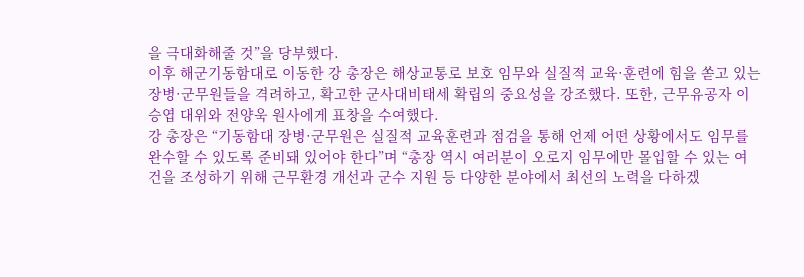을 극대화해줄 것”을 당부했다.
이후 해군기동함대로 이동한 강 총장은 해상교통로 보호 임무와 실질적 교육·훈련에 힘을 쏟고 있는 장병·군무원들을 격려하고, 확고한 군사대비태세 확립의 중요성을 강조했다. 또한, 근무유공자 이승엽 대위와 전양욱 원사에게 표창을 수여했다.
강 총장은 “기동함대 장병·군무원은 실질적 교육훈련과 점검을 통해 언제 어떤 상황에서도 임무를 완수할 수 있도록 준비돼 있어야 한다”며 “총장 역시 여러분이 오로지 임무에만 몰입할 수 있는 여건을 조성하기 위해 근무환경 개선과 군수 지원 등 다양한 분야에서 최선의 노력을 다하겠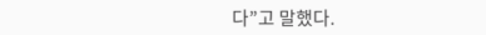다”고 말했다.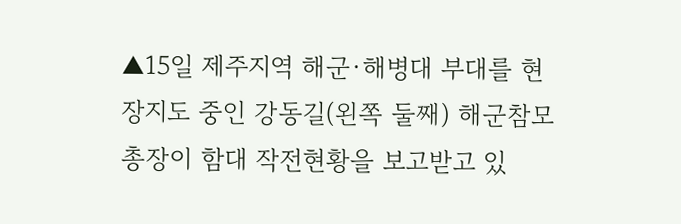▲15일 제주지역 해군·해병대 부대를 현장지도 중인 강동길(왼쪽 둘째) 해군참모총장이 함대 작전현황을 보고받고 있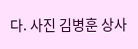다. 사진 김병훈 상사